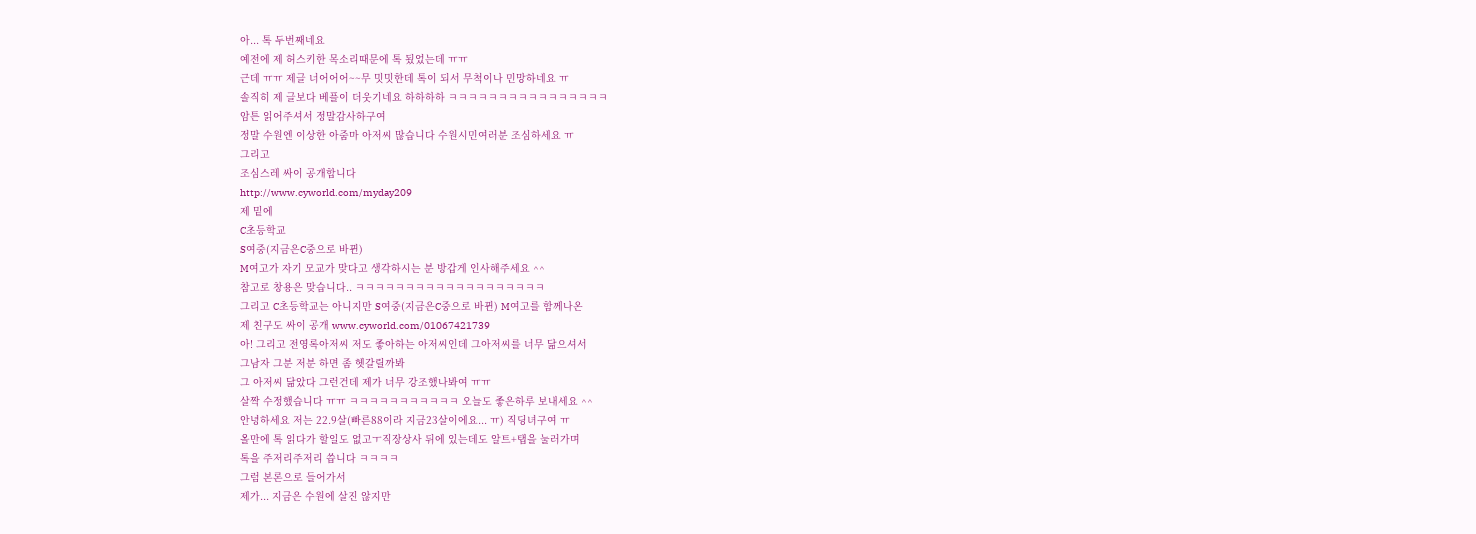아... 톡 두번째네요
예전에 제 허스키한 목소리때문에 톡 됬었는데 ㅠㅠ
근데 ㅠㅠ 제글 너어어어~~무 밋밋한데 톡이 되서 무척이나 민망하네요 ㅠ
솔직히 제 글보다 베플이 더웃기네요 하하하하 ㅋㅋㅋㅋㅋㅋㅋㅋㅋㅋㅋㅋㅋㅋㅋㅋ
암튼 읽어주셔서 정말감사하구여
정말 수원엔 이상한 아줌마 아저씨 많습니다 수원시민여러분 조심하세요 ㅠ
그리고
조심스레 싸이 공개합니다
http://www.cyworld.com/myday209
제 밑에
C초등학교
S여중(지금은C중으로 바뀐)
M여고가 자기 모교가 맞다고 생각하시는 분 방갑게 인사해주세요 ^^
참고로 창용은 맞습니다.. ㅋㅋㅋㅋㅋㅋㅋㅋㅋㅋㅋㅋㅋㅋㅋㅋㅋㅋㅋ
그리고 C초등학교는 아니지만 S여중(지금은C중으로 바뀐) M여고를 함께나온
제 친구도 싸이 공개 www.cyworld.com/01067421739
아! 그리고 전영록아저씨 저도 좋아하는 아저씨인데 그아저씨를 너무 닮으셔서
그남자 그분 저분 하면 좀 헷갈릴까봐
그 아저씨 닮았다 그런건데 제가 너무 강조했나봐여 ㅠㅠ
살짝 수정했습니다 ㅠㅠ ㅋㅋㅋㅋㅋㅋㅋㅋㅋㅋㅋ 오늘도 좋은하루 보내세요 ^^
안녕하세요 저는 22.9살(빠른88이라 지금23살이에요... ㅠ) 직딩녀구여 ㅠ
올만에 톡 읽다가 할일도 없고ㅜ직장상사 뒤에 있는데도 알트+탭을 눌러가며
톡을 주저리주저리 씁니다 ㅋㅋㅋㅋ
그럼 본론으로 들어가서
제가... 지금은 수원에 살진 않지만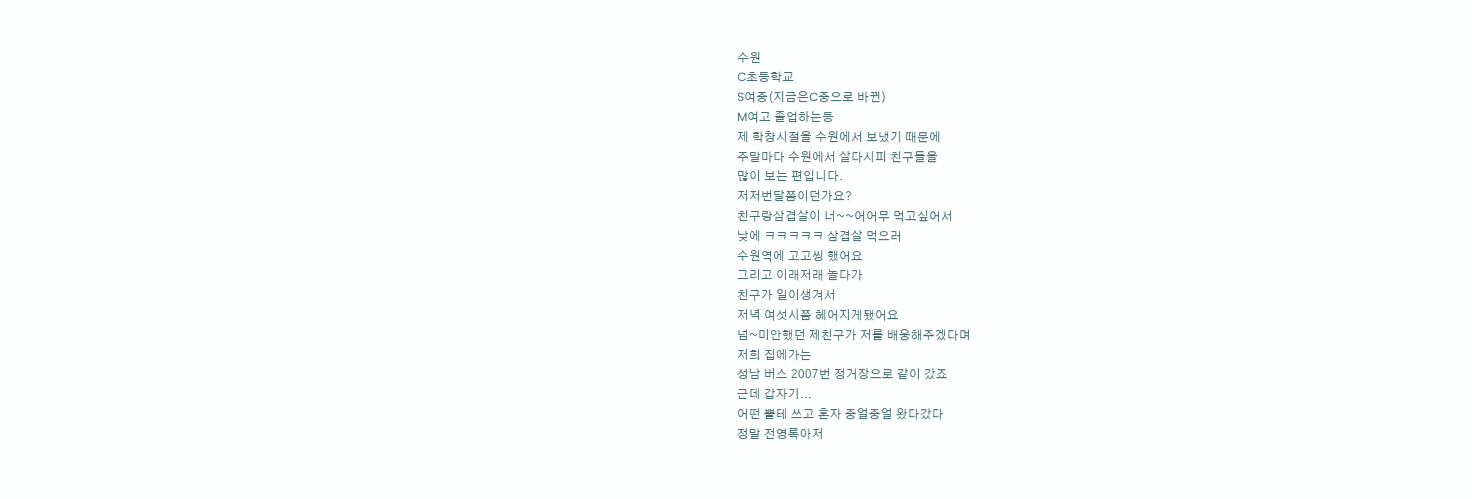수원
C초등학교
S여중(지금은C중으로 바뀐)
M여고 졸업하는등
제 학창시절을 수원에서 보냈기 때문에
주말마다 수원에서 살다시피 친구들을
많이 보는 편입니다.
저저번달쯤이던가요?
친구랑삼겹살이 너~~어어무 먹고싶어서
낮에 ㅋㅋㅋㅋㅋ 삼겹살 먹으러
수원역에 고고씽 했어요
그리고 이래저래 놀다가
친구가 일이생겨서
저녁 여섯시쯤 헤어지게됐어요
넘~미안했던 제친구가 저를 배웅해주겠다며
저희 집에가는
성남 버스 2007번 정거장으로 같이 갔죠
근데 갑자기...
어떤 뿔테 쓰고 혼자 중얼중얼 왔다갔다
정말 전영록아저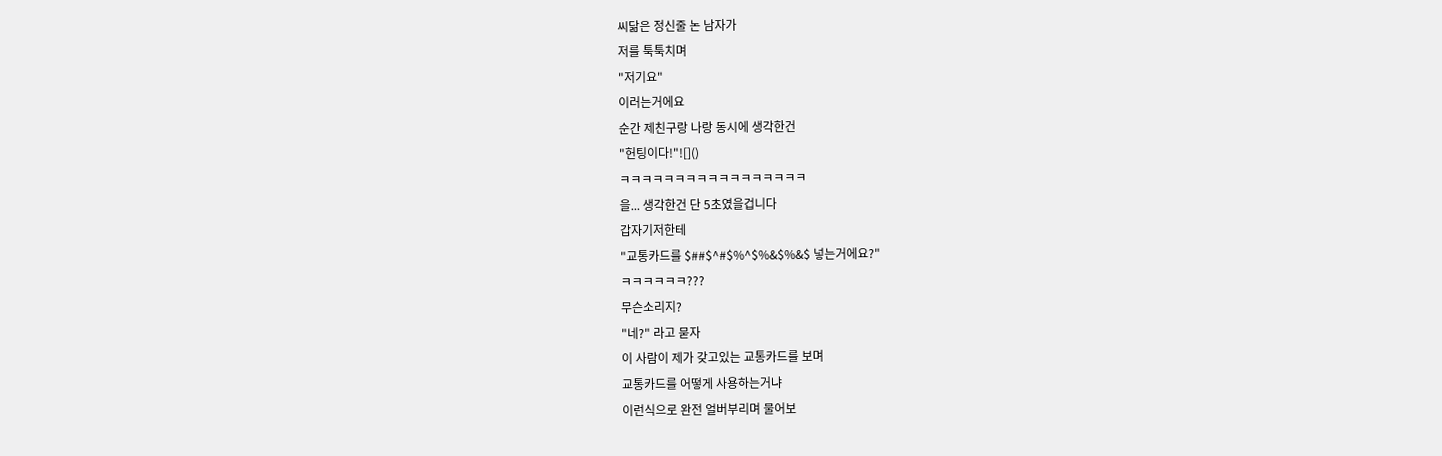씨닮은 정신줄 논 남자가
저를 툭툭치며
"저기요"
이러는거에요
순간 제친구랑 나랑 동시에 생각한건
"헌팅이다!"![]()
ㅋㅋㅋㅋㅋㅋㅋㅋㅋㅋㅋㅋㅋㅋㅋㅋㅋ
을... 생각한건 단 5초였을겁니다
갑자기저한테
"교통카드를 $##$^#$%^$%&$%&$ 넣는거에요?"
ㅋㅋㅋㅋㅋㅋ???
무슨소리지?
"네?" 라고 묻자
이 사람이 제가 갖고있는 교통카드를 보며
교통카드를 어떻게 사용하는거냐
이런식으로 완전 얼버부리며 물어보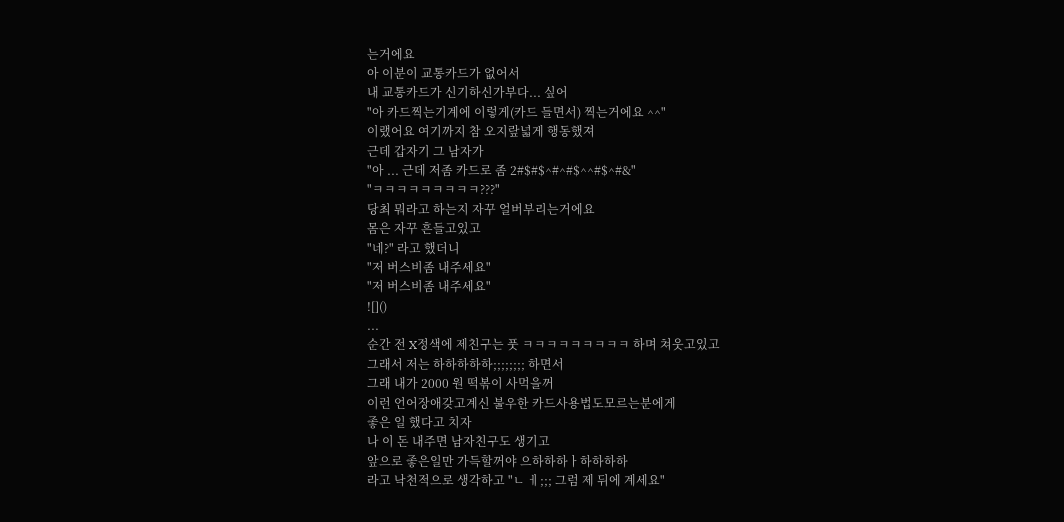는거에요
아 이분이 교통카드가 없어서
내 교통카드가 신기하신가부다... 싶어
"아 카드찍는기계에 이렇게(카드 들면서) 찍는거에요 ^^"
이랬어요 여기까지 참 오지랖넓게 행동했져
근데 갑자기 그 남자가
"아 ... 근데 저좀 카드로 좀 2#$#$^#^#$^^#$^#&"
"ㅋㅋㅋㅋㅋㅋㅋㅋㅋ???"
당최 뭐라고 하는지 자꾸 얼버부리는거에요
몸은 자꾸 흔들고있고
"네?" 라고 했더니
"저 버스비좀 내주세요"
"저 버스비좀 내주세요"
![]()
...
순간 전 X정색에 제친구는 풋 ㅋㅋㅋㅋㅋㅋㅋㅋㅋ 하며 쳐웃고있고
그래서 저는 하하하하하;;;;;;;; 하면서
그래 내가 2000 원 떡볶이 사먹을꺼
이런 언어장애갖고계신 불우한 카드사용법도모르는분에게
좋은 일 했다고 치자
나 이 돈 내주면 남자친구도 생기고
앞으로 좋은일만 가득할꺼야 으하하하ㅏ하하하하
라고 낙천적으로 생각하고 "ㄴ ㅔ;;; 그럼 제 뒤에 계세요"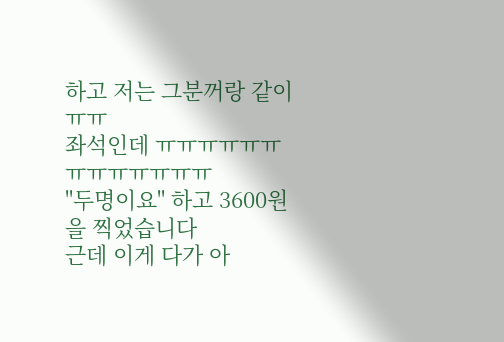하고 저는 그분꺼랑 같이 ㅠㅠ
좌석인데 ㅠㅠㅠㅠㅠㅠㅠㅠㅠㅠㅠㅠㅠ
"두명이요" 하고 3600원을 찍었습니다
근데 이게 다가 아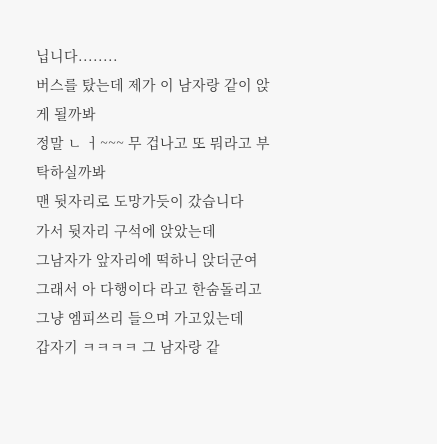닙니다........
버스를 탔는데 제가 이 남자랑 같이 앉게 될까봐
정말 ㄴ ㅓ~~~ 무 겁나고 또 뭐라고 부탁하실까봐
맨 뒷자리로 도망가듯이 갔습니다
가서 뒷자리 구석에 앉았는데
그남자가 앞자리에 떡하니 앉더군여
그래서 아 다행이다 라고 한숨돌리고
그냥 엠피쓰리 들으며 가고있는데
갑자기 ㅋㅋㅋㅋ 그 남자랑 같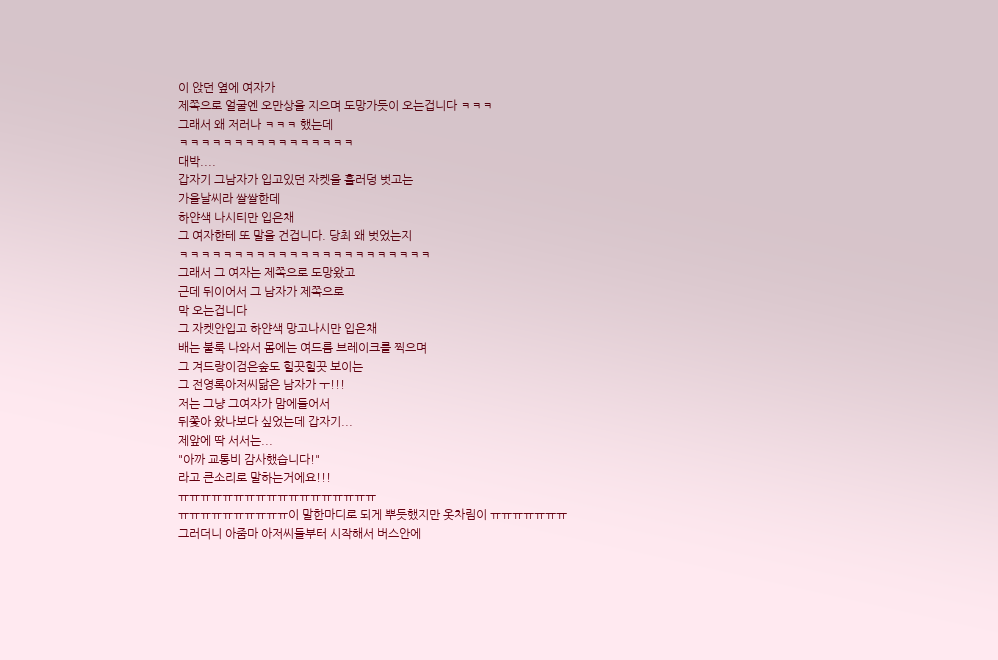이 앉던 옆에 여자가
제쪽으로 얼굴엔 오만상을 지으며 도망가듯이 오는겁니다 ㅋㅋㅋ
그래서 왜 저러나 ㅋㅋㅋ 했는데
ㅋㅋㅋㅋㅋㅋㅋㅋㅋㅋㅋㅋㅋㅋㅋㅋ
대박....
갑자기 그남자가 입고있던 자켓을 훌러덩 벗고는
가을날씨라 쌀쌀한데
하얀색 나시티만 입은채
그 여자한테 또 말을 건겁니다. 당최 왜 벗었는지
ㅋㅋㅋㅋㅋㅋㅋㅋㅋㅋㅋㅋㅋㅋㅋㅋㅋㅋㅋㅋㅋㅋㅋ
그래서 그 여자는 제쪽으로 도망왔고
근데 뒤이어서 그 남자가 제쪽으로
막 오는겁니다
그 자켓안입고 하얀색 망고나시만 입은채
배는 불룩 나와서 몸에는 여드름 브레이크를 찍으며
그 겨드랑이검은숲도 힐끗힐끗 보이는
그 전영록아저씨닮은 남자가 ㅜ!!!
저는 그냥 그여자가 맘에들어서
뒤쫓아 왔나보다 싶었는데 갑자기...
제앞에 딱 서서는...
"아까 교통비 감사했습니다!"
라고 큰소리로 말하는거에요!!!
ㅠㅠㅠㅠㅠㅠㅠㅠㅠㅠㅠㅠㅠㅠㅠㅠㅠㅠ
ㅠㅠㅠㅠㅠㅠㅠㅠㅠㅠ이 말한마디로 되게 뿌듯했지만 옷차림이 ㅠㅠㅠㅠㅠㅠㅠ
그러더니 아줌마 아저씨들부터 시작해서 버스안에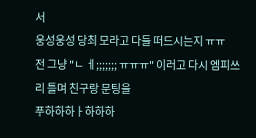서
웅성웅성 당최 모라고 다들 떠드시는지 ㅠㅠ
전 그냥 "ㄴ ㅔ;;;;;;; ㅠㅠㅠ" 이러고 다시 엠피쓰리 틀며 친구랑 문팅을
푸하하하ㅏ하하하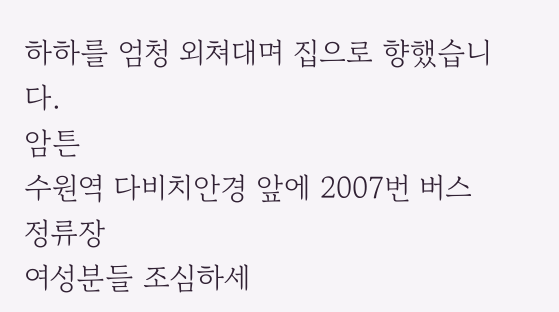하하를 엄청 외쳐대며 집으로 향했습니다.
암튼
수원역 다비치안경 앞에 2007번 버스 정류장
여성분들 조심하세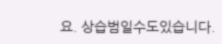요. 상습범일수도있습니다.